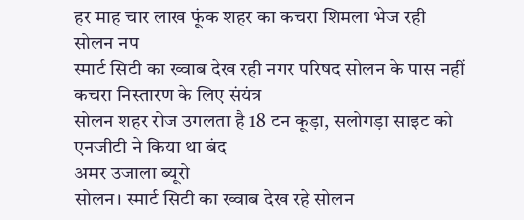हर माह चार लाख फूंक शहर का कचरा शिमला भेज रही सोलन नप
स्मार्ट सिटी का ख्वाब देख रही नगर परिषद सोलन के पास नहीं कचरा निस्तारण के लिए संयंत्र
सोलन शहर रोज उगलता है 18 टन कूड़ा, सलोगड़ा साइट को एनजीटी ने किया था बंद
अमर उजाला ब्यूरो
सोलन। स्मार्ट सिटी का ख्वाब देख रहे सोलन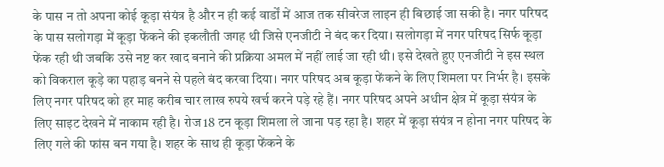के पास न तो अपना कोई कूड़ा संयंत्र है और न ही कई वार्डों में आज तक सीवरेज लाइन ही बिछाई जा सकी है। नगर परिषद के पास सलोगड़ा में कूड़ा फेंकने की इकलौती जगह थी जिसे एनजीटी ने बंद कर दिया। सलोगड़ा में नगर परिषद सिर्फ कूड़ा फेंक रही थी जबकि उसे नष्ट कर खाद बनाने की प्रक्रिया अमल में नहीं लाई जा रही थी। इसे देखते हुए एनजीटी ने इस स्थल को विकराल कूड़े का पहाड़ बनने से पहले बंद करवा दिया। नगर परिषद अब कूड़ा फेंकने के लिए शिमला पर निर्भर है। इसके लिए नगर परिषद को हर माह करीब चार लाख रुपये खर्च करने पड़े रहे हैं। नगर परिषद अपने अधीन क्षेत्र में कूड़ा संयंत्र के लिए साइट देखने में नाकाम रही है। रोज 18 टन कूड़ा शिमला ले जाना पड़ रहा है। शहर में कूड़ा संयंत्र न होना नगर परिषद के लिए गले की फांस बन गया है। शहर के साथ ही कूड़ा फेंकने के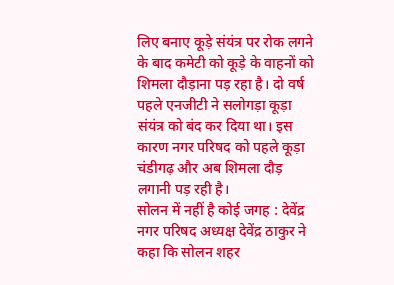लिए बनाए कूड़े संयंत्र पर रोक लगने के बाद कमेटी को कूड़े के वाहनों को शिमला दौड़ाना पड़ रहा है। दो वर्ष पहले एनजीटी ने सलोगड़ा कूड़ा संयंत्र को बंद कर दिया था। इस कारण नगर परिषद को पहले कूड़ा चंडीगढ़ और अब शिमला दौड़ लगानी पड़ रही है।
सोलन में नहीं है कोई जगह : देवेंद्र
नगर परिषद अध्यक्ष देवेंद्र ठाकुर ने कहा कि सोलन शहर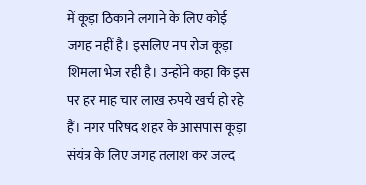में कूड़ा ठिकाने लगाने के लिए कोई जगह नहीं है। इसलिए नप रोज कूड़ा शिमला भेज रही है। उन्होंने कहा कि इस पर हर माह चार लाख रुपये खर्च हो रहे हैं। नगर परिषद शहर के आसपास कूड़ा संयंत्र के लिए जगह तलाश कर जल्द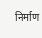निर्माण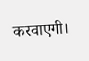करवाएगी।